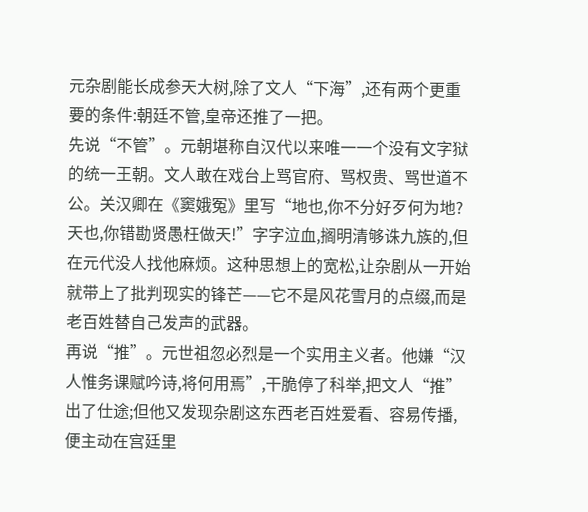元杂剧能长成参天大树,除了文人“下海”,还有两个更重要的条件:朝廷不管,皇帝还推了一把。
先说“不管”。元朝堪称自汉代以来唯一一个没有文字狱的统一王朝。文人敢在戏台上骂官府、骂权贵、骂世道不公。关汉卿在《窦娥冤》里写“地也,你不分好歹何为地?天也,你错勘贤愚枉做天!”字字泣血,搁明清够诛九族的,但在元代没人找他麻烦。这种思想上的宽松,让杂剧从一开始就带上了批判现实的锋芒——它不是风花雪月的点缀,而是老百姓替自己发声的武器。
再说“推”。元世祖忽必烈是一个实用主义者。他嫌“汉人惟务课赋吟诗,将何用焉”,干脆停了科举,把文人“推”出了仕途;但他又发现杂剧这东西老百姓爱看、容易传播,便主动在宫廷里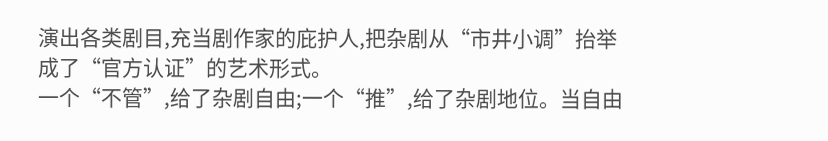演出各类剧目,充当剧作家的庇护人,把杂剧从“市井小调”抬举成了“官方认证”的艺术形式。
一个“不管”,给了杂剧自由;一个“推”,给了杂剧地位。当自由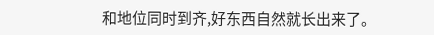和地位同时到齐,好东西自然就长出来了。